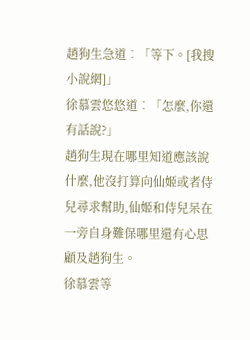趙狗生急道︰「等下。[我搜小說網]」
徐慕雲悠悠道︰「怎麼,你還有話說?」
趙狗生現在哪里知道應該說什麼,他沒打算向仙姬或者侍兒尋求幫助,仙姬和侍兒呆在一旁自身難保哪里還有心思顧及趙狗生。
徐慕雲等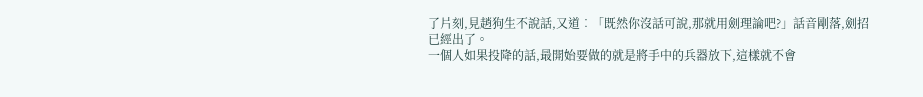了片刻,見趙狗生不說話,又道︰「既然你沒話可說,那就用劍理論吧?」話音剛落,劍招已經出了。
一個人如果投降的話,最開始要做的就是將手中的兵器放下,這樣就不會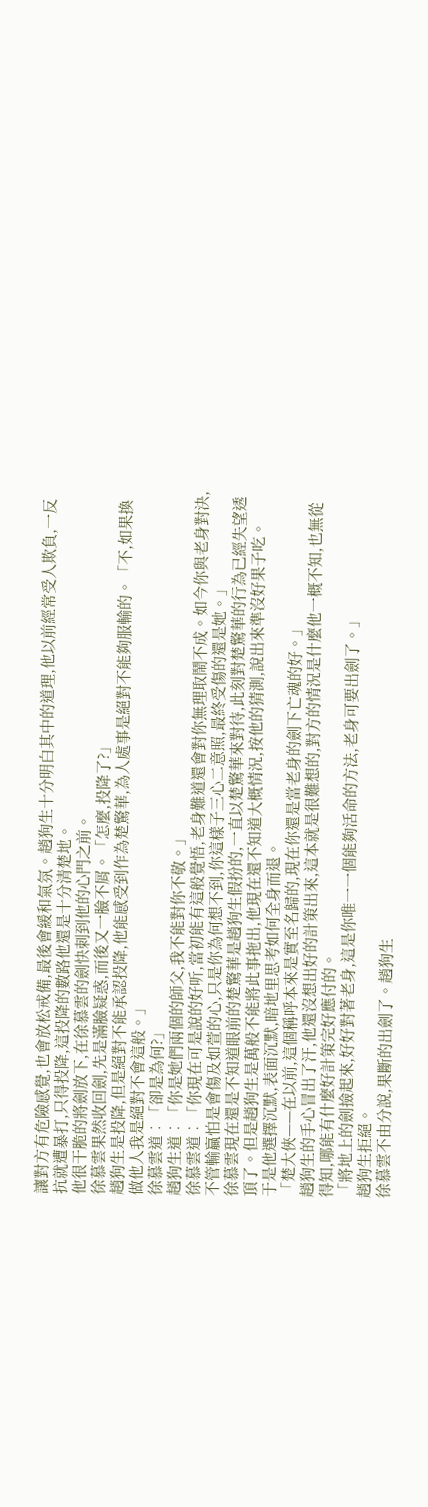讓對方有危險感覺,也會放松戒備,最後會緩和氣氛。趙狗生十分明白其中的道理,他以前經常受人欺負,一反抗就遭暴打,只得投降,這投降的數路他還是十分清楚地。
他很干脆的將劍放下,在徐慕雲的劍快刺到他的心門之前。
徐慕雲果然收回劍,先是滿臉疑惑,而後又一臉不屑。「怎麼,投降了?」
趙狗生是投降,但是絕對不能承認投降,他能感受到作為楚驚華,為人處事是絕對不能夠服輸的。「不,如果換做他人我是絕對不會這般。」
徐慕雲道︰「卻是為何?」
趙狗生道︰「你是她們兩個的師父,我不能對你不敬。」
徐慕雲道︰「你現在可是說的好听,當初能有這般覺悟,老身難道還會對你無理取鬧不成。如今你與老身對決,不管輸贏怕是會傷及如萱的心,只是你為何想不到,你這樣子三心二意照,最終受傷的還是她。」
徐慕雲現在還是不知道眼前的楚驚華是趙狗生假扮的,一直以楚驚華來對待,此刻對楚驚華的行為已經失望透頂了。但是趙狗生是萬般不能將此事拖出,他現在還不知道大概情況,按他的猜測,說出來準沒好果子吃。
于是他選擇沉默,表面沉默,暗地里思考如何全身而退。
「楚大俠——在以前,這個稱呼本來是實至名歸的,現在你還是當老身的劍下亡魂的好。」
趙狗生的手心冒出了汗,他還沒想出好的計策出來,這本就是很難想的,對方的情況是什麼他一概不知,也無從得知,哪能有什麼好計策完好應付的。
「將地上的劍撿起來,好好對著老身,這是你唯一一個能夠活命的方法,老身可要出劍了。」
趙狗生拒絕。
徐慕雲不由分說,果斷的出劍了。趙狗生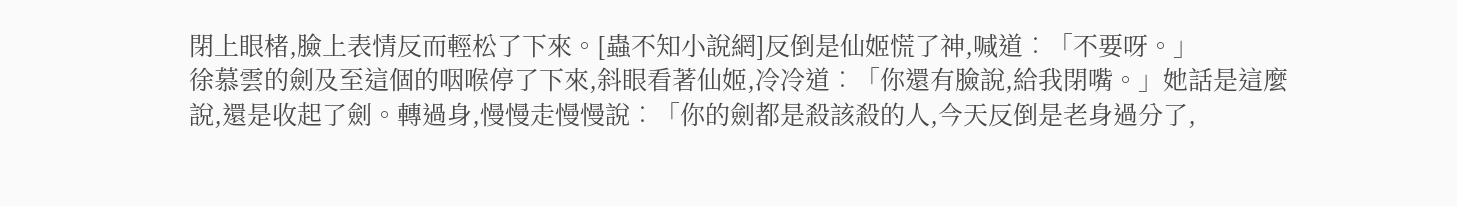閉上眼楮,臉上表情反而輕松了下來。[蟲不知小說網]反倒是仙姬慌了神,喊道︰「不要呀。」
徐慕雲的劍及至這個的咽喉停了下來,斜眼看著仙姬,冷冷道︰「你還有臉說,給我閉嘴。」她話是這麼說,還是收起了劍。轉過身,慢慢走慢慢說︰「你的劍都是殺該殺的人,今天反倒是老身過分了,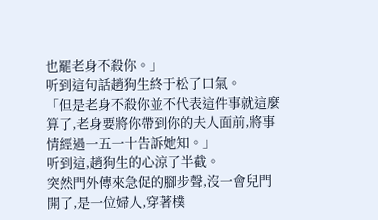也罷老身不殺你。」
听到這句話趙狗生終于松了口氣。
「但是老身不殺你並不代表這件事就這麼算了,老身要將你帶到你的夫人面前,將事情經過一五一十告訴她知。」
听到這,趙狗生的心涼了半截。
突然門外傳來急促的腳步聲,沒一會兒門開了,是一位婦人,穿著樸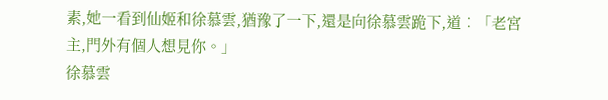素,她一看到仙姬和徐慕雲,猶豫了一下,還是向徐慕雲跪下,道︰「老宮主,門外有個人想見你。」
徐慕雲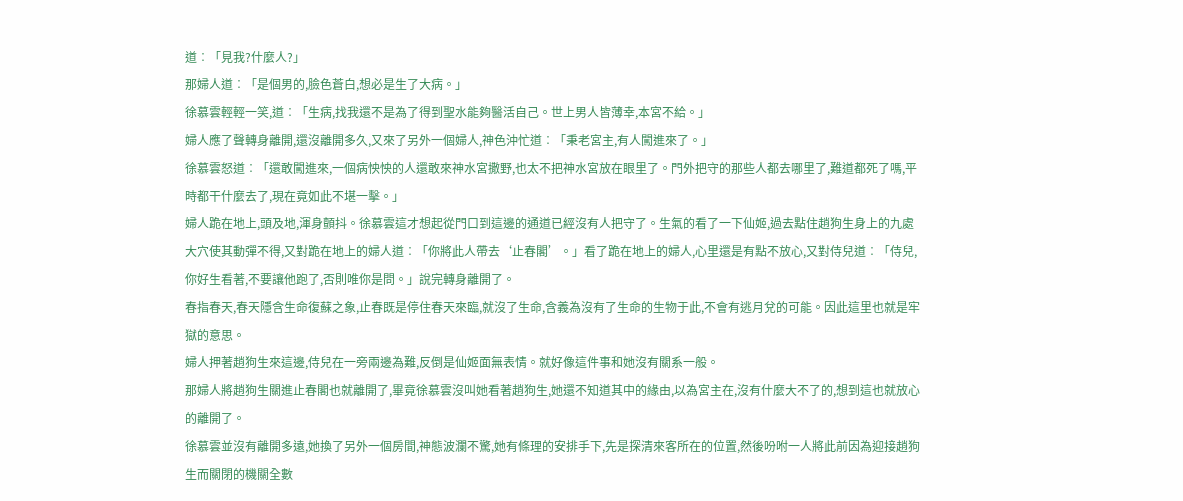道︰「見我?什麼人?」
那婦人道︰「是個男的,臉色蒼白,想必是生了大病。」
徐慕雲輕輕一笑,道︰「生病,找我還不是為了得到聖水能夠醫活自己。世上男人皆薄幸,本宮不給。」
婦人應了聲轉身離開,還沒離開多久,又來了另外一個婦人,神色沖忙道︰「秉老宮主,有人闖進來了。」
徐慕雲怒道︰「還敢闖進來,一個病怏怏的人還敢來神水宮撒野,也太不把神水宮放在眼里了。門外把守的那些人都去哪里了,難道都死了嗎,平時都干什麼去了,現在竟如此不堪一擊。」
婦人跪在地上,頭及地,渾身顫抖。徐慕雲這才想起從門口到這邊的通道已經沒有人把守了。生氣的看了一下仙姬,過去點住趙狗生身上的九處大穴使其動彈不得,又對跪在地上的婦人道︰「你將此人帶去‘止春閣’。」看了跪在地上的婦人,心里還是有點不放心,又對侍兒道︰「侍兒,你好生看著,不要讓他跑了,否則唯你是問。」說完轉身離開了。
春指春天,春天隱含生命復蘇之象,止春既是停住春天來臨,就沒了生命,含義為沒有了生命的生物于此,不會有逃月兌的可能。因此這里也就是牢獄的意思。
婦人押著趙狗生來這邊,侍兒在一旁兩邊為難,反倒是仙姬面無表情。就好像這件事和她沒有關系一般。
那婦人將趙狗生關進止春閣也就離開了,畢竟徐慕雲沒叫她看著趙狗生,她還不知道其中的緣由,以為宮主在,沒有什麼大不了的,想到這也就放心的離開了。
徐慕雲並沒有離開多遠,她換了另外一個房間,神態波瀾不驚,她有條理的安排手下,先是探清來客所在的位置,然後吩咐一人將此前因為迎接趙狗生而關閉的機關全數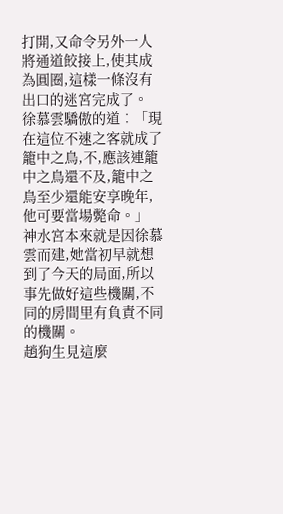打開,又命令另外一人將通道餃接上,使其成為圓圈,這樣一條沒有出口的迷宮完成了。
徐慕雲驕傲的道︰「現在這位不速之客就成了籠中之鳥,不,應該連籠中之鳥還不及,籠中之鳥至少還能安享晚年,他可要當場斃命。」
神水宮本來就是因徐慕雲而建,她當初早就想到了今天的局面,所以事先做好這些機關,不同的房間里有負責不同的機關。
趙狗生見這麼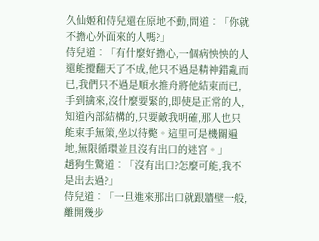久仙姬和侍兒還在原地不動,問道︰「你就不擔心外面來的人嗎?」
侍兒道︰「有什麼好擔心,一個病怏怏的人還能攪翻天了不成,他只不過是精神錯亂而已,我們只不過是順水推舟將他結束而已,手到擒來,沒什麼要緊的,即使是正常的人,知道內部結構的,只要敵我明確,那人也只能束手無策,坐以待斃。這里可是機關遍地,無限循環並且沒有出口的迷宮。」
趙狗生驚道︰「沒有出口?怎麼可能,我不是出去過?」
侍兒道︰「一旦進來那出口就跟牆壁一般,離開幾步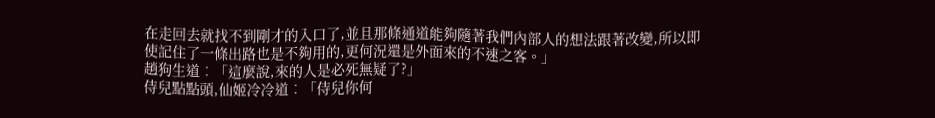在走回去就找不到剛才的入口了,並且那條通道能夠隨著我們內部人的想法跟著改變,所以即使記住了一條出路也是不夠用的,更何況還是外面來的不速之客。」
趙狗生道︰「這麼說,來的人是必死無疑了?」
侍兒點點頭,仙姬冷冷道︰「侍兒你何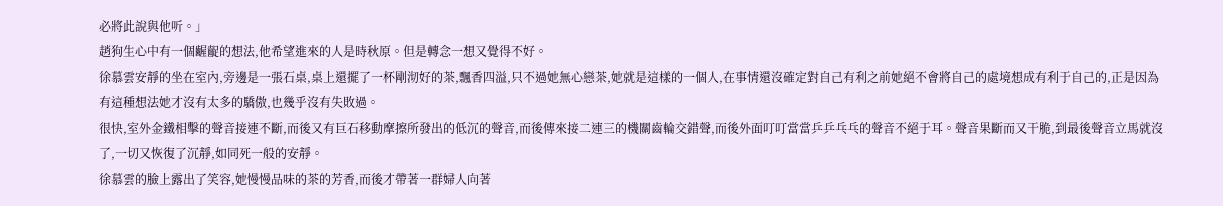必將此說與他听。」
趙狗生心中有一個齷齪的想法,他希望進來的人是時秋原。但是轉念一想又覺得不好。
徐慕雲安靜的坐在室內,旁邊是一張石桌,桌上還擺了一杯剛沏好的茶,飄香四溢,只不過她無心戀茶,她就是這樣的一個人,在事情還沒確定對自己有利之前她絕不會將自己的處境想成有利于自己的,正是因為有這種想法她才沒有太多的驕傲,也幾乎沒有失敗過。
很快,室外金鐵相擊的聲音接連不斷,而後又有巨石移動摩擦所發出的低沉的聲音,而後傳來接二連三的機關齒輪交錯聲,而後外面叮叮當當乒乒乓乓的聲音不絕于耳。聲音果斷而又干脆,到最後聲音立馬就沒了,一切又恢復了沉靜,如同死一般的安靜。
徐慕雲的臉上露出了笑容,她慢慢品味的茶的芳香,而後才帶著一群婦人向著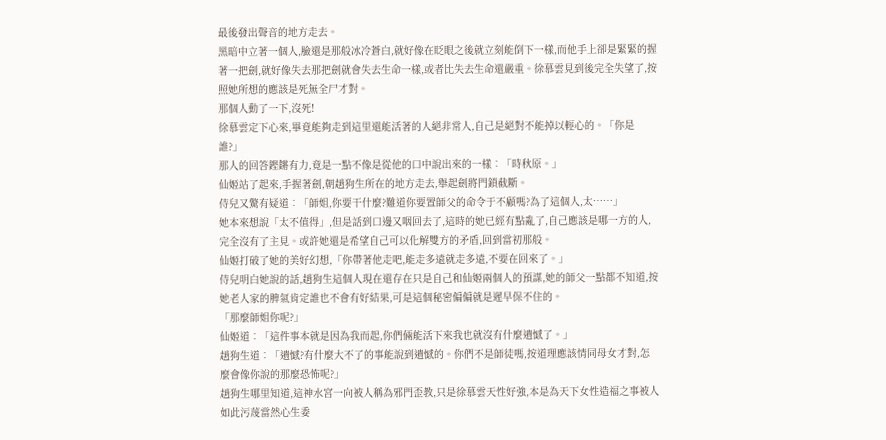最後發出聲音的地方走去。
黑暗中立著一個人,臉還是那般冰冷蒼白,就好像在眨眼之後就立刻能倒下一樣,而他手上卻是緊緊的握著一把劍,就好像失去那把劍就會失去生命一樣,或者比失去生命還嚴重。徐慕雲見到後完全失望了,按照她所想的應該是死無全尸才對。
那個人動了一下,沒死!
徐慕雲定下心來,畢竟能夠走到這里還能活著的人絕非常人,自己是絕對不能掉以輕心的。「你是誰?」
那人的回答鏗鏘有力,竟是一點不像是從他的口中說出來的一樣︰「時秋原。」
仙姬站了起來,手握著劍,朝趙狗生所在的地方走去,舉起劍將門鎖截斷。
侍兒又驚有疑道︰「師姐,你要干什麼?難道你要置師父的命令于不顧嗎?為了這個人,太……」
她本來想說「太不值得」,但是話到口邊又咽回去了,這時的她已經有點亂了,自己應該是哪一方的人,完全沒有了主見。或許她還是希望自己可以化解雙方的矛盾,回到當初那般。
仙姬打破了她的美好幻想,「你帶著他走吧,能走多遠就走多遠,不要在回來了。」
侍兒明白她說的話,趙狗生這個人現在還存在只是自己和仙姬兩個人的預謀,她的師父一點都不知道,按她老人家的脾氣肯定誰也不會有好結果,可是這個秘密偏偏就是遲早保不住的。
「那麼師姐你呢?」
仙姬道︰「這件事本就是因為我而起,你們倆能活下來我也就沒有什麼遺憾了。」
趙狗生道︰「遺憾?有什麼大不了的事能說到遺憾的。你們不是師徒嗎,按道理應該情同母女才對,怎麼會像你說的那麼恐怖呢?」
趙狗生哪里知道,這神水宮一向被人稱為邪門歪教,只是徐慕雲天性好強,本是為天下女性造福之事被人如此污蔑當然心生委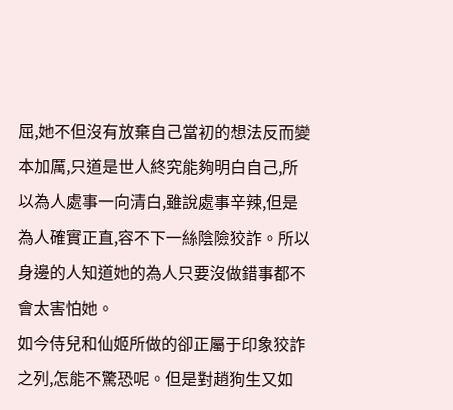屈,她不但沒有放棄自己當初的想法反而變本加厲,只道是世人終究能夠明白自己,所以為人處事一向清白,雖說處事辛辣,但是為人確實正直,容不下一絲陰險狡詐。所以身邊的人知道她的為人只要沒做錯事都不會太害怕她。
如今侍兒和仙姬所做的卻正屬于印象狡詐之列,怎能不驚恐呢。但是對趙狗生又如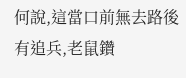何說,這當口前無去路後有追兵,老鼠鑽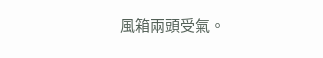風箱兩頭受氣。